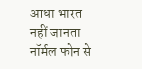आधा भारत नहीं जानता नॉर्मल फोन से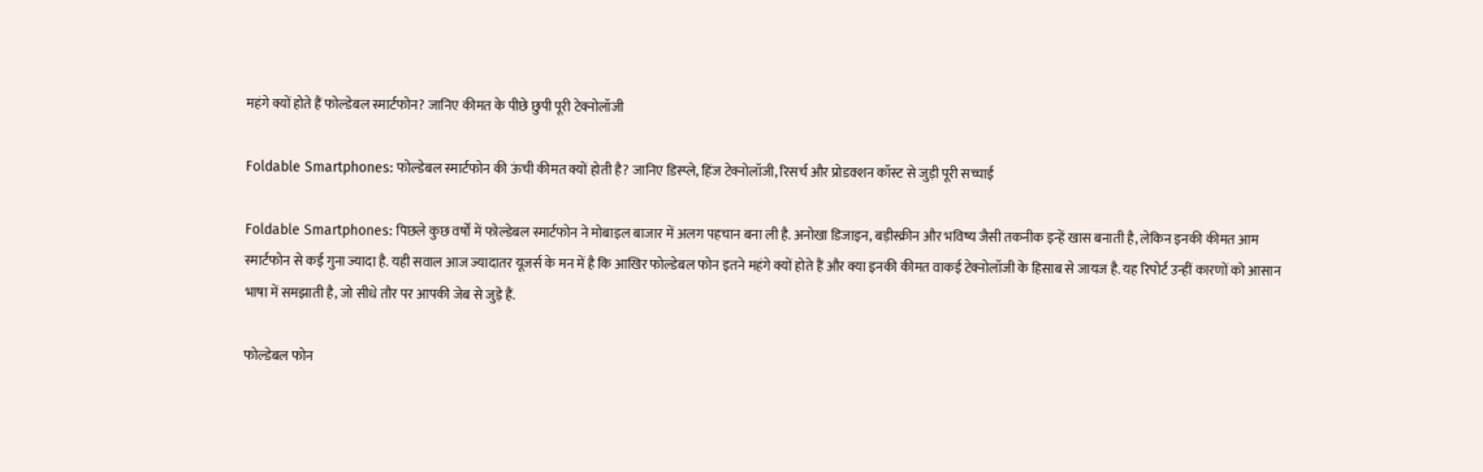महंगे क्यों होते हैं फोल्डेबल स्मार्टफोन? जानिए कीमत के पीछे छुपी पूरी टेक्नोलॉजी

Foldable Smartphones: फोल्डेबल स्मार्टफोन की ऊंची कीमत क्यों होती है? जानिए डिस्प्ले, हिंज टेक्नोलॉजी, रिसर्च और प्रोडक्शन कॉस्ट से जुड़ी पूरी सच्चाई

Foldable Smartphones: पिछले कुछ वर्षों में फोल्डेबल स्मार्टफोन ने मोबाइल बाजार में अलग पहचान बना ली है. अनोखा डिजाइन, बड़ीस्क्रीन और भविष्य जैसी तकनीक इन्हें खास बनाती है, लेकिन इनकी कीमत आम स्मार्टफोन से कई गुना ज्यादा है. यही सवाल आज ज्यादातर यूजर्स के मन में है कि आखिर फोल्डेबल फोन इतने महंगे क्यों होते हैं और क्या इनकी कीमत वाकई टेक्नोलॉजी के हिसाब से जायज है. यह रिपोर्ट उन्हीं कारणों को आसान भाषा में समझाती है, जो सीधे तौर पर आपकी जेब से जुड़े हैं.

फोल्डेबल फोन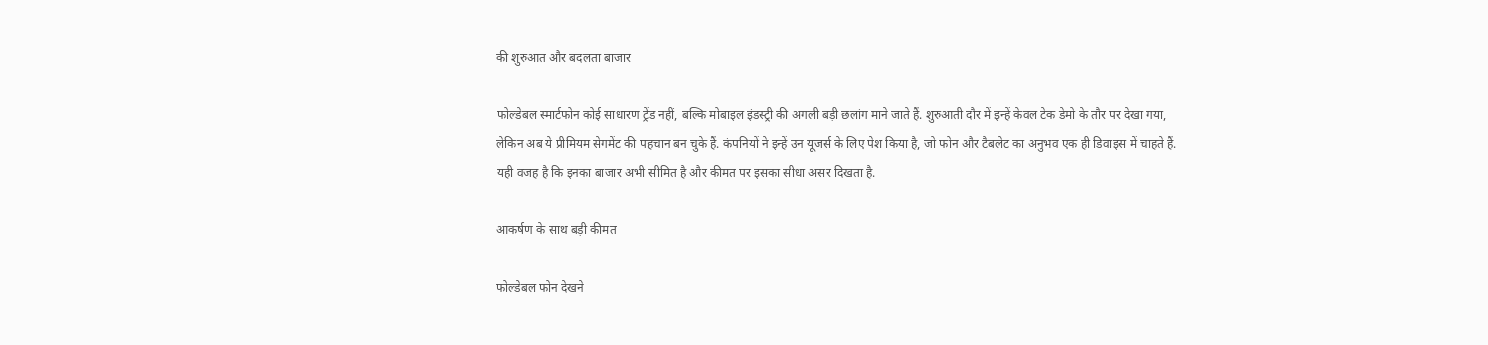की शुरुआत और बदलता बाजार

फोल्डेबल स्मार्टफोन कोई साधारण ट्रेंड नहीं, बल्कि मोबाइल इंडस्ट्री की अगली बड़ी छलांग माने जाते हैं. शुरुआती दौर में इन्हें केवल टेक डेमो के तौर पर देखा गया, लेकिन अब ये प्रीमियम सेगमेंट की पहचान बन चुके हैं. कंपनियों ने इन्हें उन यूजर्स के लिए पेश किया है, जो फोन और टैबलेट का अनुभव एक ही डिवाइस में चाहते हैं. यही वजह है कि इनका बाजार अभी सीमित है और कीमत पर इसका सीधा असर दिखता है.

आकर्षण के साथ बड़ी कीमत

फोल्डेबल फोन देखने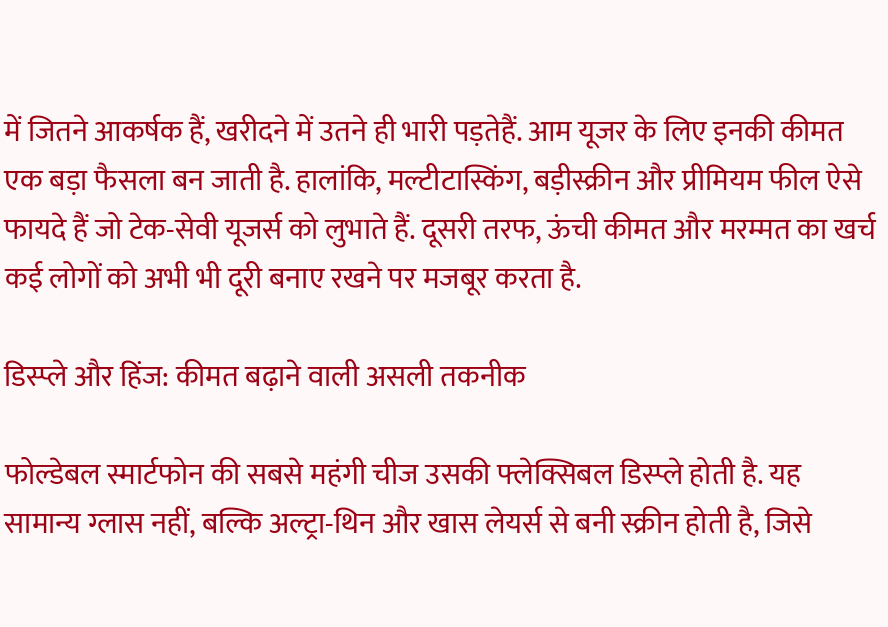में जितने आकर्षक हैं, खरीदने में उतने ही भारी पड़तेहैं. आम यूजर के लिए इनकी कीमत एक बड़ा फैसला बन जाती है. हालांकि, मल्टीटास्किंग, बड़ीस्क्रीन और प्रीमियम फील ऐसे फायदे हैं जो टेक-सेवी यूजर्स को लुभाते हैं. दूसरी तरफ, ऊंची कीमत और मरम्मत का खर्च कई लोगों को अभी भी दूरी बनाए रखने पर मजबूर करता है.

डिस्प्ले और हिंज: कीमत बढ़ाने वाली असली तकनीक

फोल्डेबल स्मार्टफोन की सबसे महंगी चीज उसकी फ्लेक्सिबल डिस्प्ले होती है. यह सामान्य ग्लास नहीं, बल्कि अल्ट्रा-थिन और खास लेयर्स से बनी स्क्रीन होती है, जिसे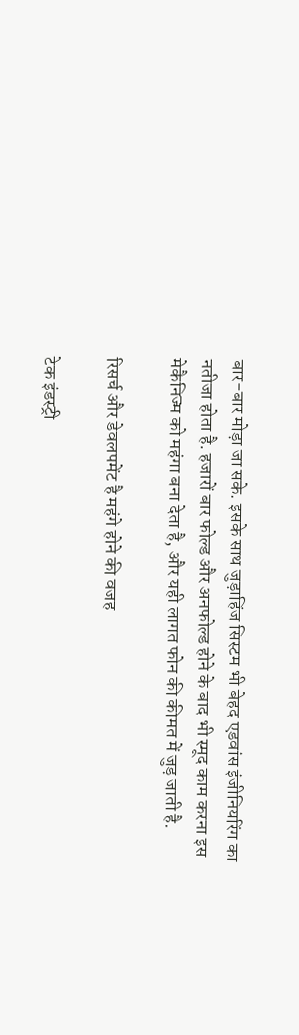बार-बार मोड़ा जा सके. इसके साथ जुड़ाहिंज सिस्टम भी बेहद एडवांस इंजीनियरिंग का नतीजा होता है. हजारों बार फोल्ड और अनफोल्ड होने के बाद भी स्मूद काम करना इस मेकैनिज्म को महंगा बना देता है, और यही लागत फोन की कीमत में जुड़ जाती है.

रिसर्च और डेवलपमेंट है महंगे होने की वजह

टेक इंडस्ट्री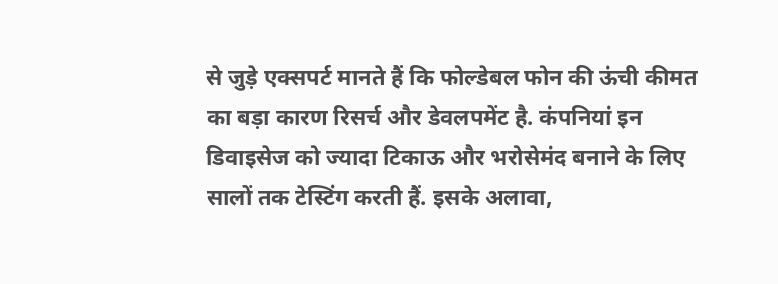से जुड़े एक्सपर्ट मानते हैं कि फोल्डेबल फोन की ऊंची कीमत का बड़ा कारण रिसर्च और डेवलपमेंट है. कंपनियां इन डिवाइसेज को ज्यादा टिकाऊ और भरोसेमंद बनाने के लिए सालों तक टेस्टिंग करती हैं. इसके अलावा,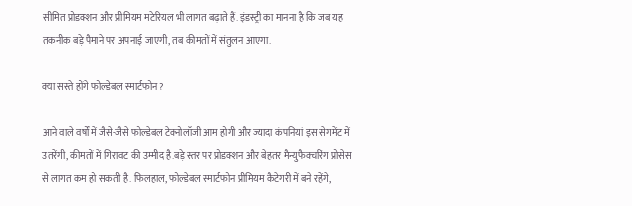सीमित प्रोडक्शन और प्रीमियम मटेरियल भी लागत बढ़ाते हैं. इंडस्ट्री का मानना है कि जब यह तकनीक बड़े पैमाने पर अपनाई जाएगी, तब कीमतों में संतुलन आएगा.

क्या सस्ते होंगे फोल्डेबल स्मार्टफोन?

आने वाले वर्षों में जैसे-जैसे फोल्डेबल टेक्नोलॉजी आम होगी और ज्यादा कंपनियां इस सेगमेंट में उतरेंगी, कीमतों में गिरावट की उम्मीद है.बड़े स्तर पर प्रोडक्शन और बेहतर मैन्युफैक्चरिंग प्रोसेस से लागत कम हो सकती है. फिलहाल, फोल्डेबल स्मार्टफोन प्रीमियम कैटेगरी में बने रहेंगे,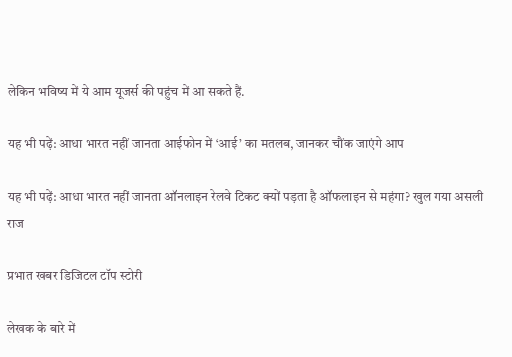लेकिन भविष्य में ये आम यूजर्स की पहुंच में आ सकते हैं.

यह भी पढ़ें: आधा भारत नहीं जानता आईफोन में ‘आई’ का मतलब, जानकर चौंक जाएंगे आप

यह भी पढ़ें: आधा भारत नहीं जानता ऑनलाइन रेलवे टिकट क्यों पड़ता है ऑफलाइन से महंगा? खुल गया असली राज

प्रभात खबर डिजिटल टॉप स्टोरी

लेखक के बारे में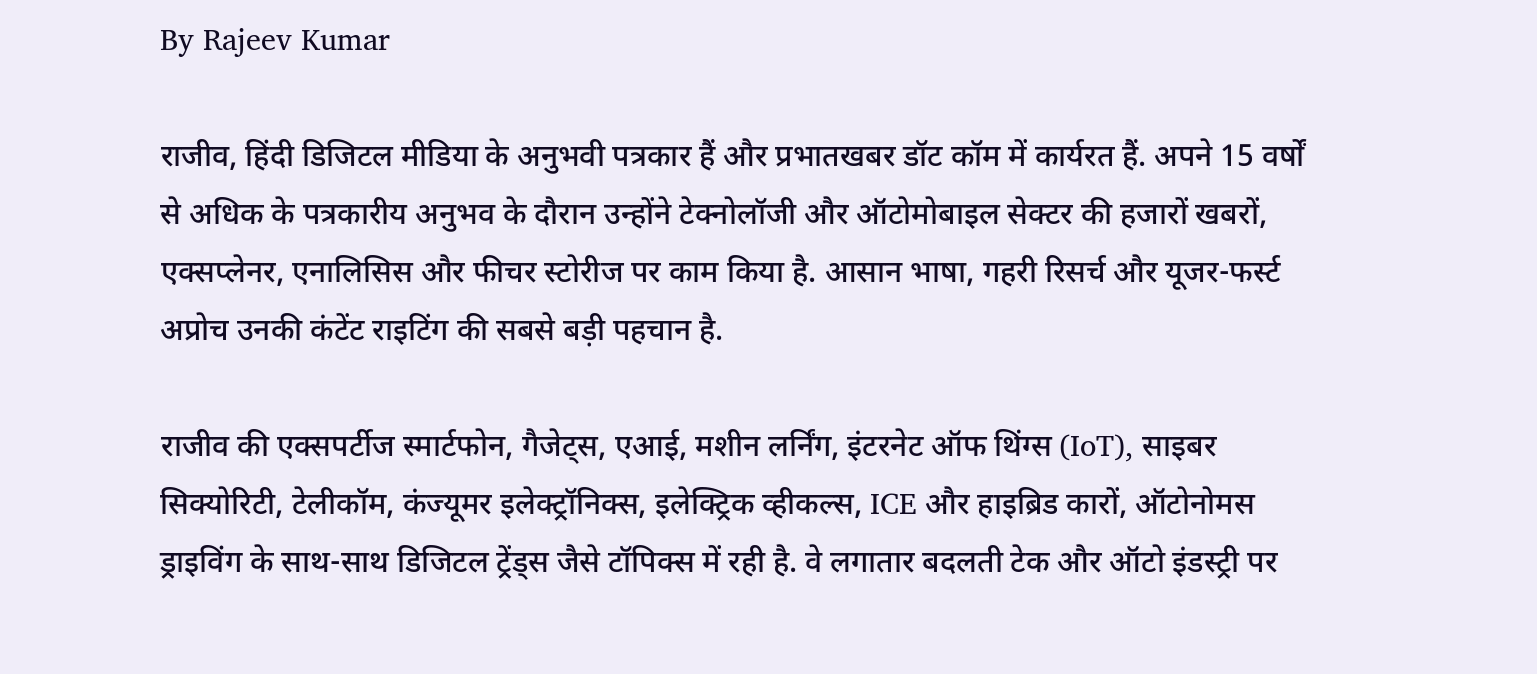By Rajeev Kumar

राजीव, हिंदी डिजिटल मीडिया के अनुभवी पत्रकार हैं और प्रभातखबर डॉट कॉम में कार्यरत हैं. अपने 15 वर्षों से अधिक के पत्रकारीय अनुभव के दौरान उन्होंने टेक्नोलॉजी और ऑटोमोबाइल सेक्टर की हजारों खबरों, एक्सप्लेनर, एनालिसिस और फीचर स्टोरीज पर काम किया है. आसान भाषा, गहरी रिसर्च और यूजर-फर्स्ट अप्रोच उनकी कंटेंट राइटिंग की सबसे बड़ी पहचान है.

राजीव की एक्सपर्टीज स्मार्टफोन, गैजेट्स, एआई, मशीन लर्निंग, इंटरनेट ऑफ थिंग्स (IoT), साइबर सिक्योरिटी, टेलीकॉम, कंज्यूमर इलेक्ट्रॉनिक्स, इलेक्ट्रिक व्हीकल्स, ICE और हाइब्रिड कारों, ऑटोनोमस ड्राइविंग के साथ-साथ डिजिटल ट्रेंड्स जैसे टॉपिक्स में रही है. वे लगातार बदलती टेक और ऑटो इंडस्ट्री पर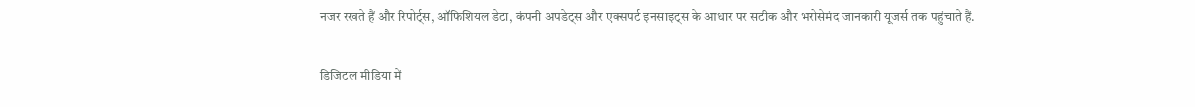नजर रखते हैं और रिपोर्ट्स, ऑफिशियल डेटा, कंपनी अपडेट्स और एक्सपर्ट इनसाइट्स के आधार पर सटीक और भरोसेमंद जानकारी यूजर्स तक पहुंचाते हैं.

डिजिटल मीडिया में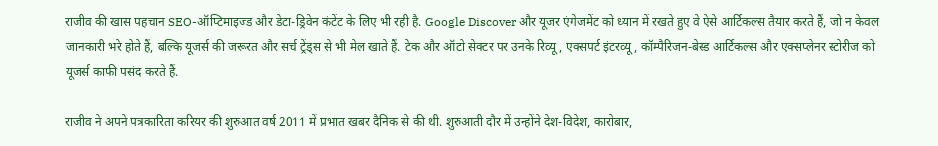राजीव की खास पहचान SEO-ऑप्टिमाइज्ड और डेटा-ड्रिवेन कंटेंट के लिए भी रही है. Google Discover और यूजर एंगेजमेंट को ध्यान में रखते हुए वे ऐसे आर्टिकल्स तैयार करते हैं, जो न केवल जानकारी भरे होते हैं, बल्कि यूजर्स की जरूरत और सर्च ट्रेंड्स से भी मेल खाते हैं. टेक और ऑटो सेक्टर पर उनके रिव्यू, एक्सपर्ट इंटरव्यू, कॉम्पैरिजन-बेस्ड आर्टिकल्स और एक्सप्लेनर स्टोरीज को यूजर्स काफी पसंद करते हैं.

राजीव ने अपने पत्रकारिता करियर की शुरुआत वर्ष 2011 में प्रभात खबर दैनिक से की थी. शुरुआती दौर में उन्होंने देश-विदेश, कारोबार,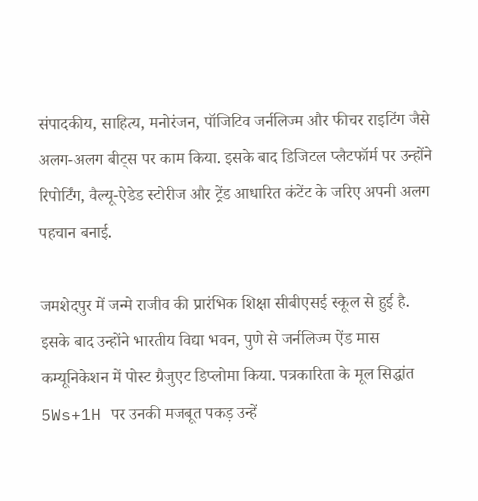संपादकीय, साहित्य, मनोरंजन, पॉजिटिव जर्नलिज्म और फीचर राइटिंग जैसे अलग-अलग बीट्स पर काम किया. इसके बाद डिजिटल प्लैटफॉर्म पर उन्होंने रिपोर्टिंग, वैल्यू-ऐडेड स्टोरीज और ट्रेंड आधारित कंटेंट के जरिए अपनी अलग पहचान बनाई.

जमशेदपुर में जन्मे राजीव की प्रारंभिक शिक्षा सीबीएसई स्कूल से हुई है. इसके बाद उन्होंने भारतीय विद्या भवन, पुणे से जर्नलिज्म ऐंड मास कम्यूनिकेशन में पोस्ट ग्रैजुएट डिप्लोमा किया. पत्रकारिता के मूल सिद्धांत 5Ws+1H पर उनकी मजबूत पकड़ उन्हें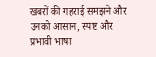खबरों की गहराई समझने और उनको आसान, स्पष्ट और प्रभावी भाषा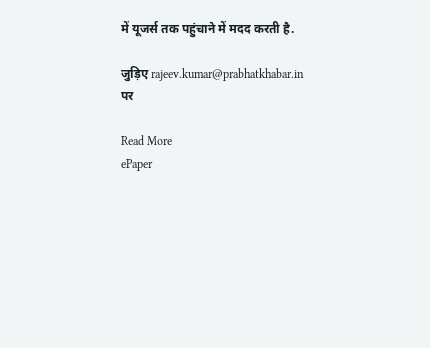में यूजर्स तक पहुंचाने में मदद करती है.

जुड़िए rajeev.kumar@prabhatkhabar.in पर

Read More
ePaper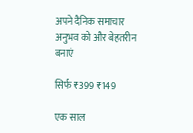अपने दैनिक समाचार अनुभव को और बेहतरीन बनाएं

सिर्फ ₹399 ₹149

एक साल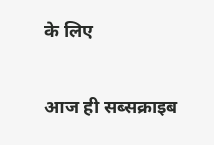के लिए

आज ही सब्सक्राइब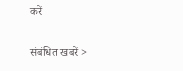करें

संबंधित खबरें >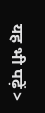यह भी पढ़ें >